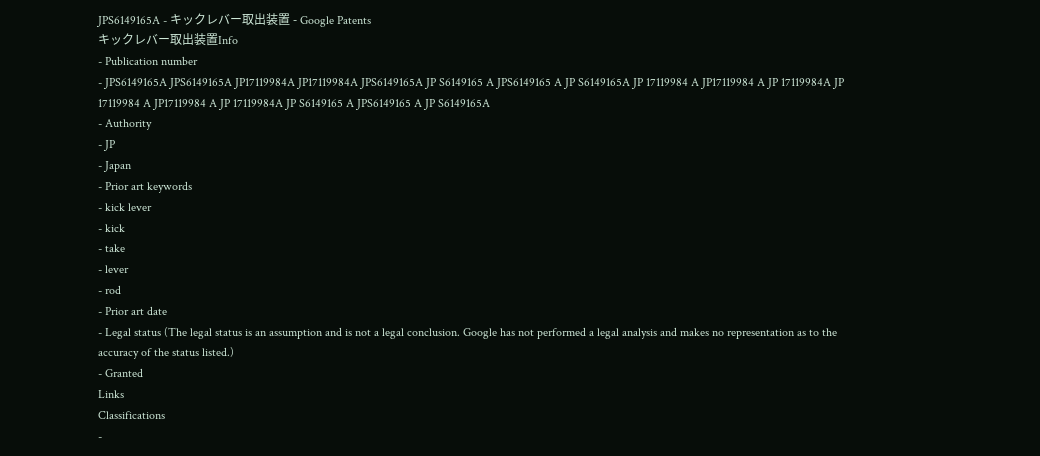JPS6149165A - キックレバー取出装置 - Google Patents
キックレバー取出装置Info
- Publication number
- JPS6149165A JPS6149165A JP17119984A JP17119984A JPS6149165A JP S6149165 A JPS6149165 A JP S6149165A JP 17119984 A JP17119984 A JP 17119984A JP 17119984 A JP17119984 A JP 17119984A JP S6149165 A JPS6149165 A JP S6149165A
- Authority
- JP
- Japan
- Prior art keywords
- kick lever
- kick
- take
- lever
- rod
- Prior art date
- Legal status (The legal status is an assumption and is not a legal conclusion. Google has not performed a legal analysis and makes no representation as to the accuracy of the status listed.)
- Granted
Links
Classifications
-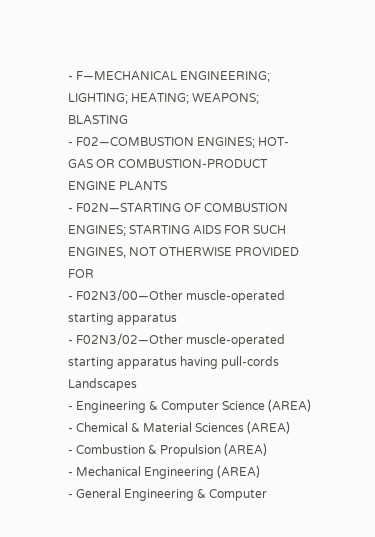- F—MECHANICAL ENGINEERING; LIGHTING; HEATING; WEAPONS; BLASTING
- F02—COMBUSTION ENGINES; HOT-GAS OR COMBUSTION-PRODUCT ENGINE PLANTS
- F02N—STARTING OF COMBUSTION ENGINES; STARTING AIDS FOR SUCH ENGINES, NOT OTHERWISE PROVIDED FOR
- F02N3/00—Other muscle-operated starting apparatus
- F02N3/02—Other muscle-operated starting apparatus having pull-cords
Landscapes
- Engineering & Computer Science (AREA)
- Chemical & Material Sciences (AREA)
- Combustion & Propulsion (AREA)
- Mechanical Engineering (AREA)
- General Engineering & Computer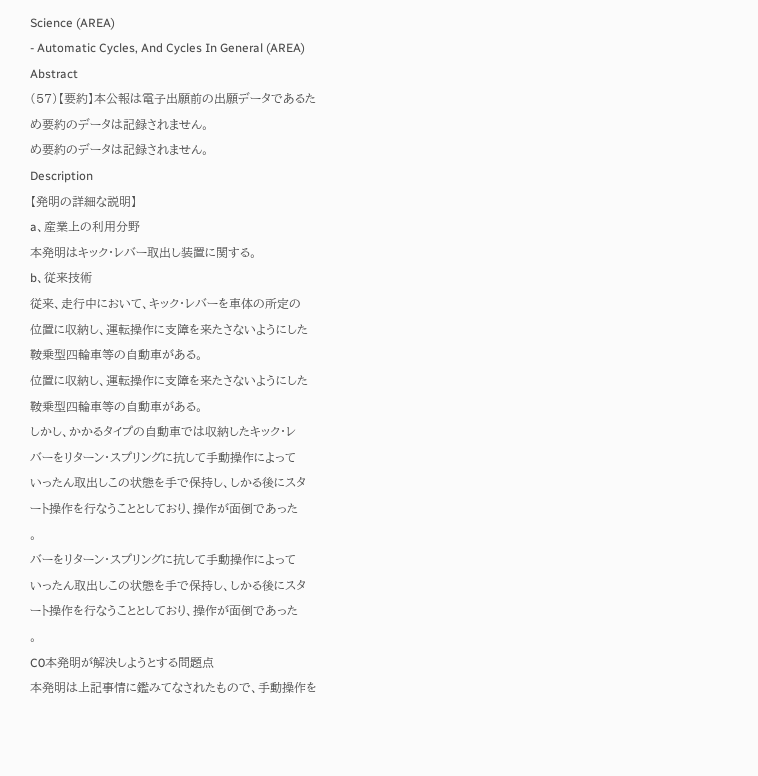Science (AREA)
- Automatic Cycles, And Cycles In General (AREA)
Abstract
(57)【要約】本公報は電子出願前の出願データであるた
め要約のデータは記録されません。
め要約のデータは記録されません。
Description
【発明の詳細な説明】
a、産業上の利用分野
本発明はキック・レバー取出し装置に関する。
b、従来技術
従来、走行中において、キック・レバーを車体の所定の
位置に収納し、運転操作に支障を来たさないようにした
鞍乗型四輪車等の自動車がある。
位置に収納し、運転操作に支障を来たさないようにした
鞍乗型四輪車等の自動車がある。
しかし、かかるタイプの自動車では収納したキック・レ
バーをリターン・スプリングに抗して手動操作によって
いったん取出しこの状態を手で保持し、しかる後にスタ
ート操作を行なうこととしており、操作が面倒であった
。
バーをリターン・スプリングに抗して手動操作によって
いったん取出しこの状態を手で保持し、しかる後にスタ
ート操作を行なうこととしており、操作が面倒であった
。
C0本発明が解決しようとする問題点
本発明は上記事情に鑑みてなされたもので、手動操作を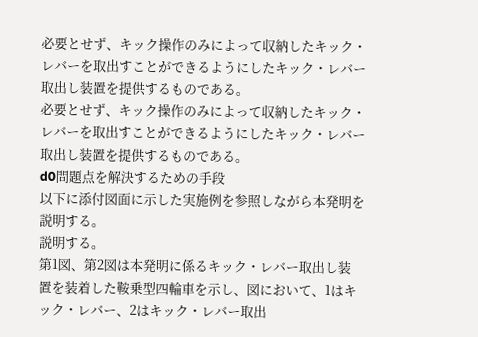必要とせず、キック操作のみによって収納したキック・
レバーを取出すことができるようにしたキック・レバー
取出し装置を提供するものである。
必要とせず、キック操作のみによって収納したキック・
レバーを取出すことができるようにしたキック・レバー
取出し装置を提供するものである。
d0問題点を解決するための手段
以下に添付図面に示した実施例を参照しながら本発明を
説明する。
説明する。
第1図、第2図は本発明に係るキック・レバー取出し装
置を装着した鞍乗型四輪車を示し、図において、1はキ
ック・レバー、2はキック・レバー取出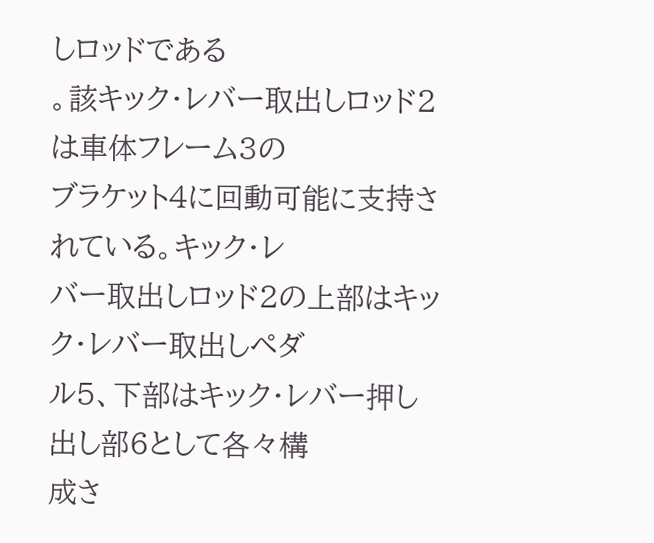しロッドである
。該キック・レバー取出しロッド2は車体フレーム3の
ブラケット4に回動可能に支持されている。キック・レ
バー取出しロッド2の上部はキック・レバー取出しペダ
ル5、下部はキック・レバー押し出し部6として各々構
成さ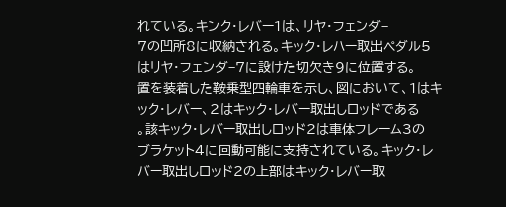れている。キンク・レバー1は、リヤ・フェンダ−
7の凹所8に収納される。キック・レハー取出ペダル5
はリヤ・フェンダ−7に設けた切欠き9に位置する。
置を装着した鞍乗型四輪車を示し、図において、1はキ
ック・レバー、2はキック・レバー取出しロッドである
。該キック・レバー取出しロッド2は車体フレーム3の
ブラケット4に回動可能に支持されている。キック・レ
バー取出しロッド2の上部はキック・レバー取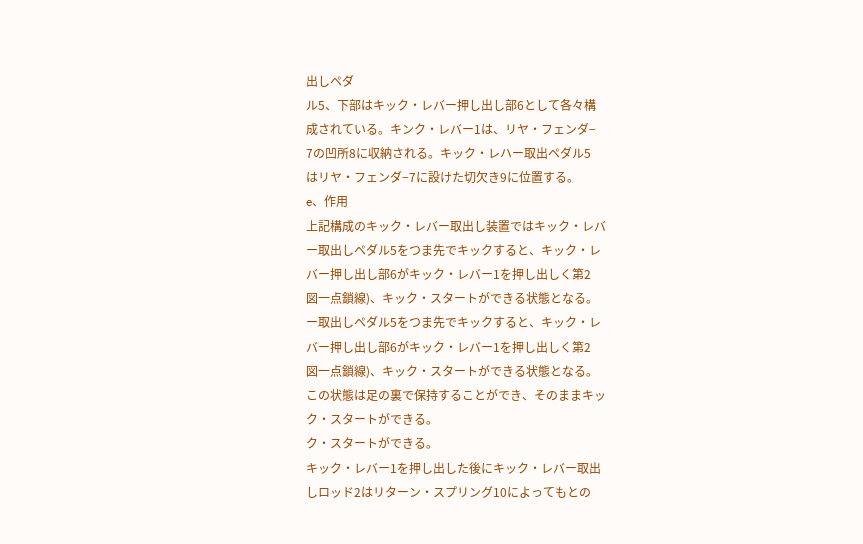出しペダ
ル5、下部はキック・レバー押し出し部6として各々構
成されている。キンク・レバー1は、リヤ・フェンダ−
7の凹所8に収納される。キック・レハー取出ペダル5
はリヤ・フェンダ−7に設けた切欠き9に位置する。
e、作用
上記構成のキック・レバー取出し装置ではキック・レバ
ー取出しペダル5をつま先でキックすると、キック・レ
バー押し出し部6がキック・レバー1を押し出しく第2
図一点鎖線)、キック・スタートができる状態となる。
ー取出しペダル5をつま先でキックすると、キック・レ
バー押し出し部6がキック・レバー1を押し出しく第2
図一点鎖線)、キック・スタートができる状態となる。
この状態は足の裏で保持することができ、そのままキッ
ク・スタートができる。
ク・スタートができる。
キック・レバー1を押し出した後にキック・レバー取出
しロッド2はリターン・スプリング10によってもとの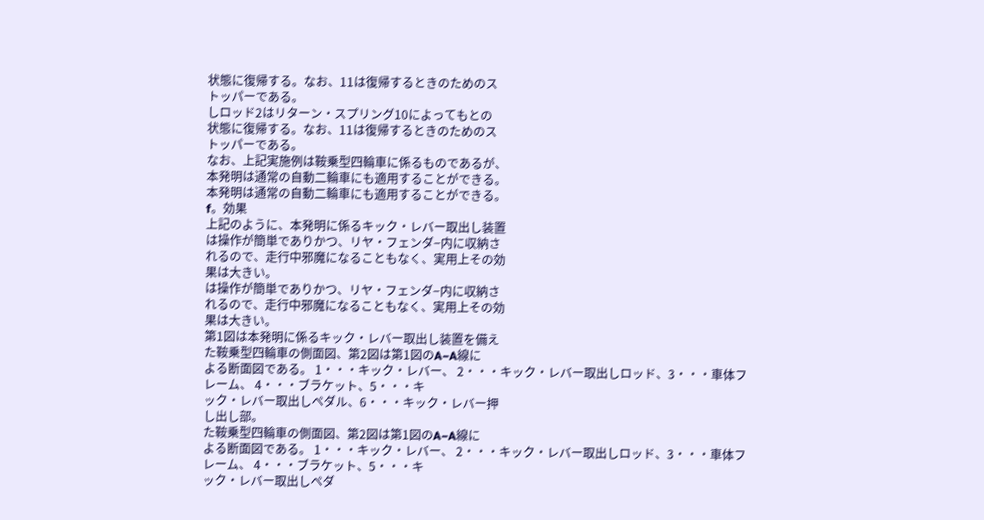状態に復帰する。なお、11は復帰するときのためのス
トッパーである。
しロッド2はリターン・スプリング10によってもとの
状態に復帰する。なお、11は復帰するときのためのス
トッパーである。
なお、上記実施例は鞍乗型四輪車に係るものであるが、
本発明は通常の自動二輪車にも適用することができる。
本発明は通常の自動二輪車にも適用することができる。
f。効果
上記のように、本発明に係るキック・レバー取出し装置
は操作が簡単でありかつ、リヤ・フェンダ−内に収納さ
れるので、走行中邪魔になることもなく、実用上その効
果は大きい。
は操作が簡単でありかつ、リヤ・フェンダ−内に収納さ
れるので、走行中邪魔になることもなく、実用上その効
果は大きい。
第1図は本発明に係るキック・レバー取出し装置を備え
た鞍乗型四輪車の側面図、第2図は第1図のA−A線に
よる断面図である。 1・・・キック・レバー、 2・・・キック・レバー取出しロッド、3・・・車体フ
レーム、 4・・・ブラケット、5・・・キ
ック・レバー取出しペダル、6・・・キック・レバー押
し出し部。
た鞍乗型四輪車の側面図、第2図は第1図のA−A線に
よる断面図である。 1・・・キック・レバー、 2・・・キック・レバー取出しロッド、3・・・車体フ
レーム、 4・・・ブラケット、5・・・キ
ック・レバー取出しペダ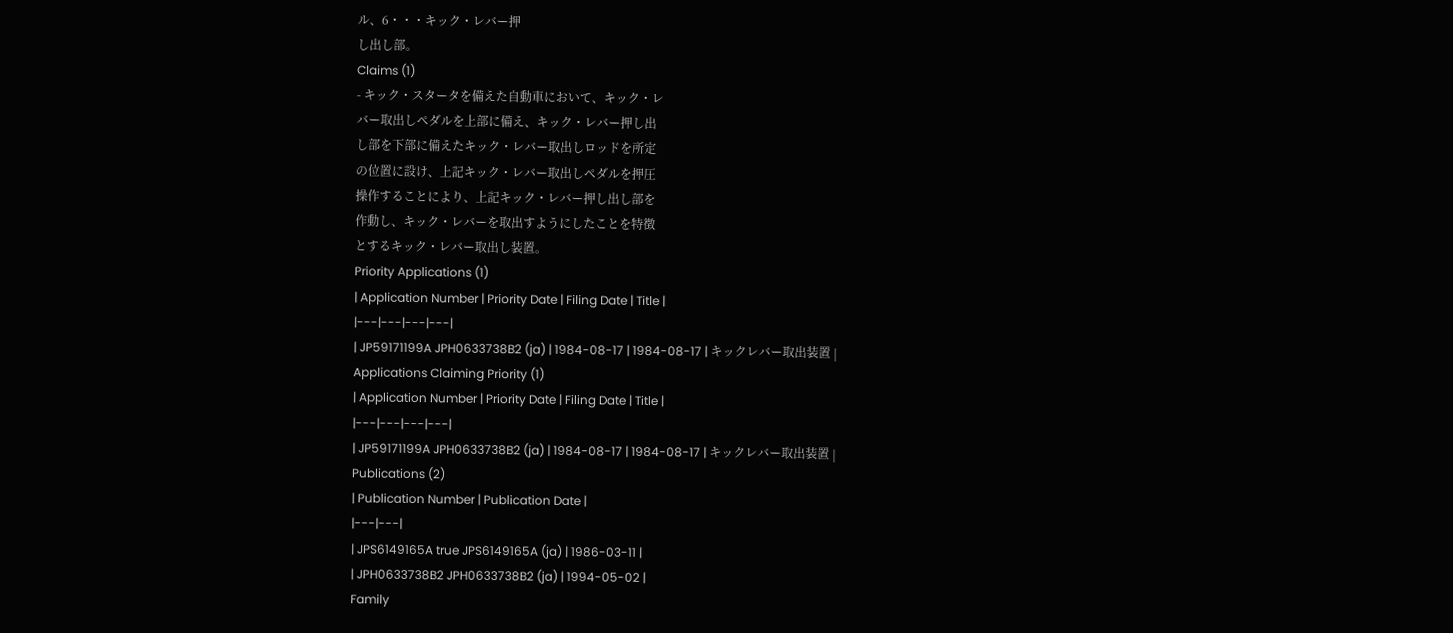ル、6・・・キック・レバー押
し出し部。
Claims (1)
- キック・スタータを備えた自動車において、キック・レ
バー取出しペダルを上部に備え、キック・レバー押し出
し部を下部に備えたキック・レバー取出しロッドを所定
の位置に設け、上記キック・レバー取出しペダルを押圧
操作することにより、上記キック・レバー押し出し部を
作動し、キック・レバーを取出すようにしたことを特徴
とするキック・レバー取出し装置。
Priority Applications (1)
| Application Number | Priority Date | Filing Date | Title |
|---|---|---|---|
| JP59171199A JPH0633738B2 (ja) | 1984-08-17 | 1984-08-17 | キックレバー取出装置 |
Applications Claiming Priority (1)
| Application Number | Priority Date | Filing Date | Title |
|---|---|---|---|
| JP59171199A JPH0633738B2 (ja) | 1984-08-17 | 1984-08-17 | キックレバー取出装置 |
Publications (2)
| Publication Number | Publication Date |
|---|---|
| JPS6149165A true JPS6149165A (ja) | 1986-03-11 |
| JPH0633738B2 JPH0633738B2 (ja) | 1994-05-02 |
Family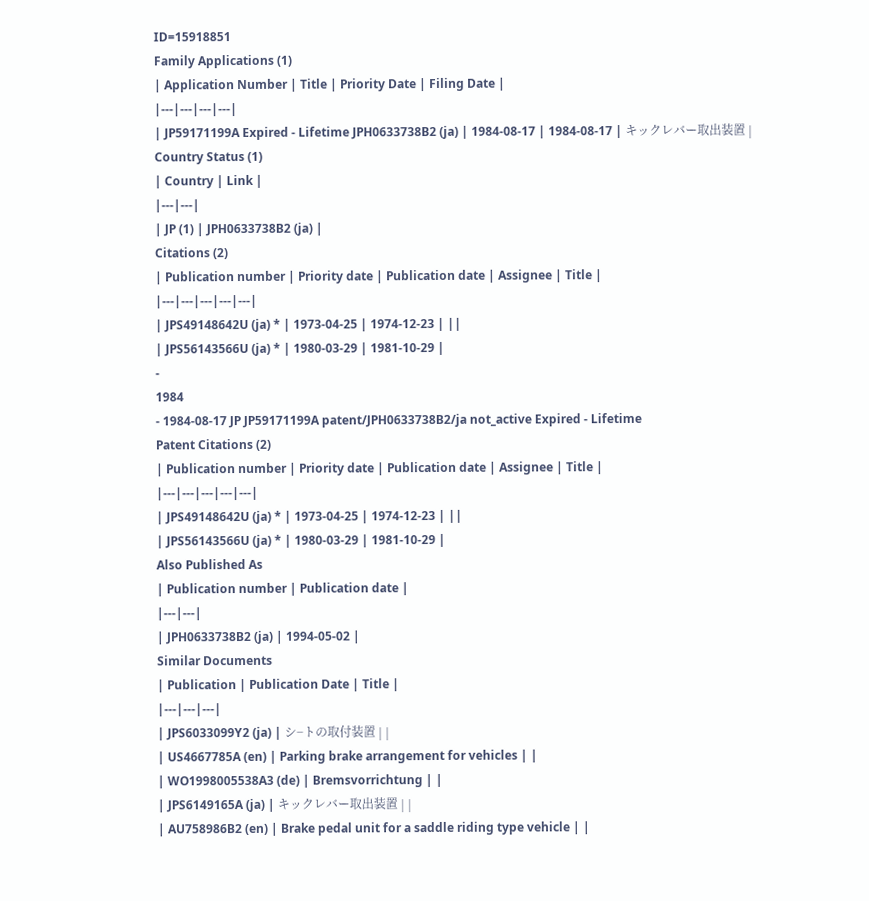ID=15918851
Family Applications (1)
| Application Number | Title | Priority Date | Filing Date |
|---|---|---|---|
| JP59171199A Expired - Lifetime JPH0633738B2 (ja) | 1984-08-17 | 1984-08-17 | キックレバー取出装置 |
Country Status (1)
| Country | Link |
|---|---|
| JP (1) | JPH0633738B2 (ja) |
Citations (2)
| Publication number | Priority date | Publication date | Assignee | Title |
|---|---|---|---|---|
| JPS49148642U (ja) * | 1973-04-25 | 1974-12-23 | ||
| JPS56143566U (ja) * | 1980-03-29 | 1981-10-29 |
-
1984
- 1984-08-17 JP JP59171199A patent/JPH0633738B2/ja not_active Expired - Lifetime
Patent Citations (2)
| Publication number | Priority date | Publication date | Assignee | Title |
|---|---|---|---|---|
| JPS49148642U (ja) * | 1973-04-25 | 1974-12-23 | ||
| JPS56143566U (ja) * | 1980-03-29 | 1981-10-29 |
Also Published As
| Publication number | Publication date |
|---|---|
| JPH0633738B2 (ja) | 1994-05-02 |
Similar Documents
| Publication | Publication Date | Title |
|---|---|---|
| JPS6033099Y2 (ja) | シ−トの取付装置 | |
| US4667785A (en) | Parking brake arrangement for vehicles | |
| WO1998005538A3 (de) | Bremsvorrichtung | |
| JPS6149165A (ja) | キックレバー取出装置 | |
| AU758986B2 (en) | Brake pedal unit for a saddle riding type vehicle | |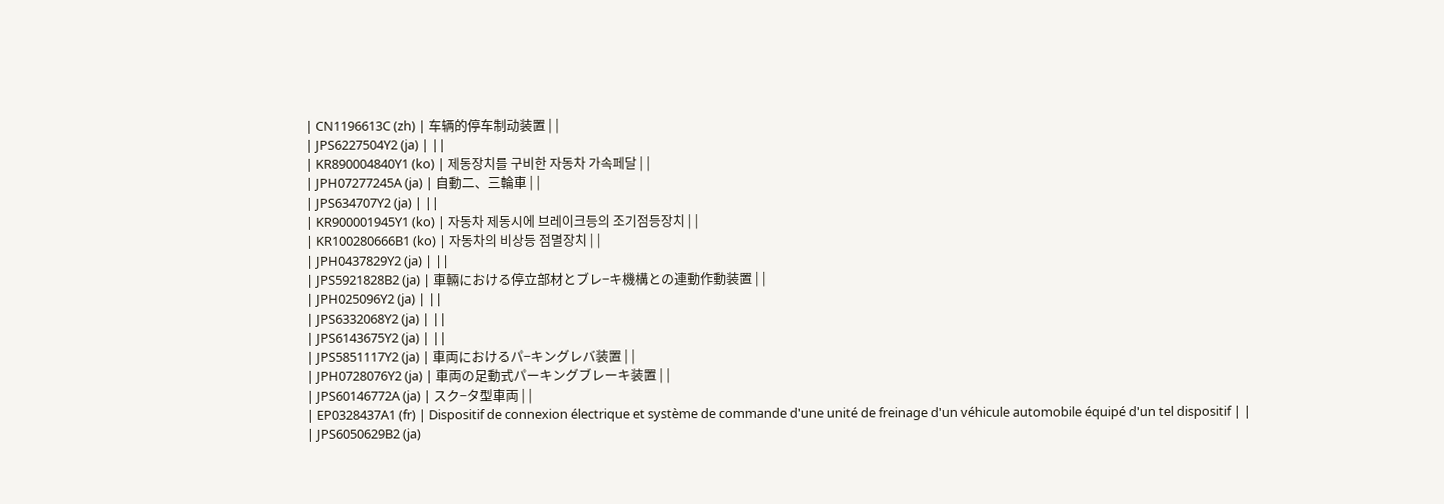| CN1196613C (zh) | 车辆的停车制动装置 | |
| JPS6227504Y2 (ja) | ||
| KR890004840Y1 (ko) | 제동장치를 구비한 자동차 가속페달 | |
| JPH07277245A (ja) | 自動二、三輪車 | |
| JPS634707Y2 (ja) | ||
| KR900001945Y1 (ko) | 자동차 제동시에 브레이크등의 조기점등장치 | |
| KR100280666B1 (ko) | 자동차의 비상등 점멸장치 | |
| JPH0437829Y2 (ja) | ||
| JPS5921828B2 (ja) | 車輛における停立部材とブレ−キ機構との連動作動装置 | |
| JPH025096Y2 (ja) | ||
| JPS6332068Y2 (ja) | ||
| JPS6143675Y2 (ja) | ||
| JPS5851117Y2 (ja) | 車両におけるパ−キングレバ装置 | |
| JPH0728076Y2 (ja) | 車両の足動式パーキングブレーキ装置 | |
| JPS60146772A (ja) | スク−タ型車両 | |
| EP0328437A1 (fr) | Dispositif de connexion électrique et système de commande d'une unité de freinage d'un véhicule automobile équipé d'un tel dispositif | |
| JPS6050629B2 (ja)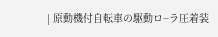| 原動機付自転車の駆動ロ−ラ圧着装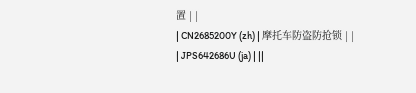置 | |
| CN2685200Y (zh) | 摩托车防盗防抢锁 | |
| JPS642686U (ja) | ||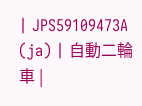| JPS59109473A (ja) | 自動二輪車 |